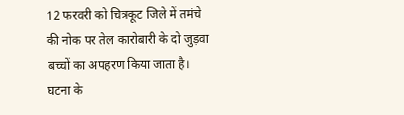12 फरवरी को चित्रकूट जिले में तमंचे की नोक पर तेल कारोबारी के दो जुड़वा बच्चों का अपहरण किया जाता है। घटना के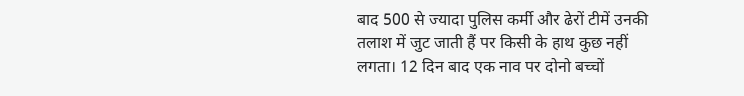बाद 500 से ज्यादा पुलिस कर्मी और ढेरों टीमें उनकी तलाश में जुट जाती हैं पर किसी के हाथ कुछ नहीं लगता। 12 दिन बाद एक नाव पर दोनो बच्चों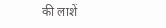की लाशें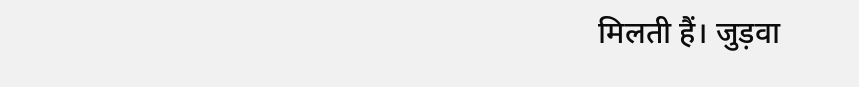मिलती हैं। जुड़वा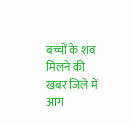बच्चों के शव मिलने की खबर जिले में आग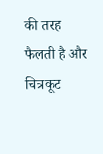की तरह फैलती है और चित्रकूट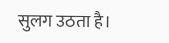सुलग उठता है।